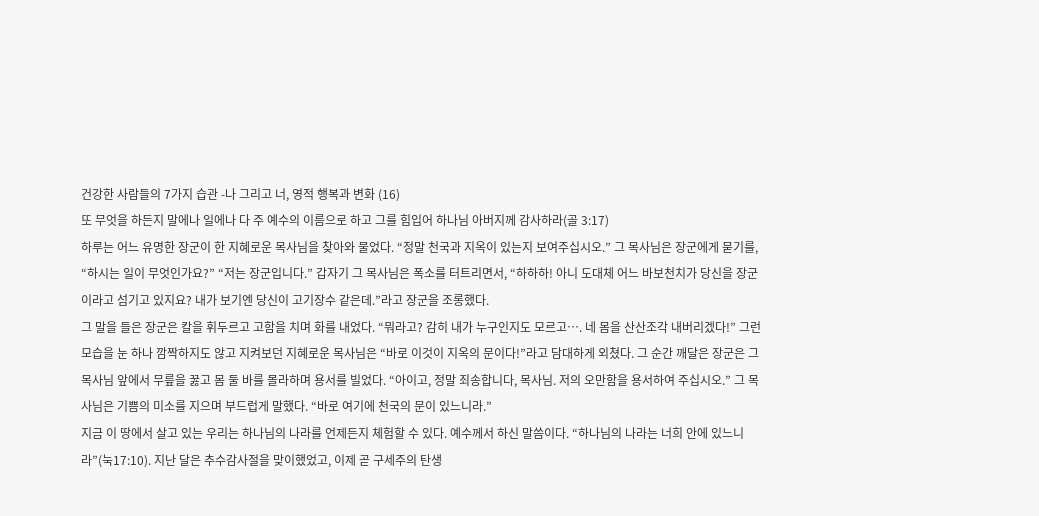건강한 사람들의 7가지 습관 -나 그리고 너, 영적 행복과 변화 (16)
또 무엇을 하든지 말에나 일에나 다 주 예수의 이름으로 하고 그를 힘입어 하나님 아버지께 감사하라(골 3:17)
하루는 어느 유명한 장군이 한 지혜로운 목사님을 찾아와 물었다. “정말 천국과 지옥이 있는지 보여주십시오.” 그 목사님은 장군에게 묻기를, “하시는 일이 무엇인가요?” “저는 장군입니다.” 갑자기 그 목사님은 폭소를 터트리면서, “하하하! 아니 도대체 어느 바보천치가 당신을 장군이라고 섬기고 있지요? 내가 보기엔 당신이 고기장수 같은데.”라고 장군을 조롱했다.
그 말을 들은 장군은 칼을 휘두르고 고함을 치며 화를 내었다. “뭐라고? 감히 내가 누구인지도 모르고…. 네 몸을 산산조각 내버리겠다!” 그런 모습을 눈 하나 깜짝하지도 않고 지켜보던 지혜로운 목사님은 “바로 이것이 지옥의 문이다!”라고 담대하게 외쳤다. 그 순간 깨달은 장군은 그 목사님 앞에서 무릎을 꿇고 몸 둘 바를 몰라하며 용서를 빌었다. “아이고, 정말 죄송합니다, 목사님. 저의 오만함을 용서하여 주십시오.” 그 목사님은 기쁨의 미소를 지으며 부드럽게 말했다. “바로 여기에 천국의 문이 있느니라.”
지금 이 땅에서 살고 있는 우리는 하나님의 나라를 언제든지 체험할 수 있다. 예수께서 하신 말씀이다. “하나님의 나라는 너희 안에 있느니라”(눅17:10). 지난 달은 추수감사절을 맞이했었고, 이제 곧 구세주의 탄생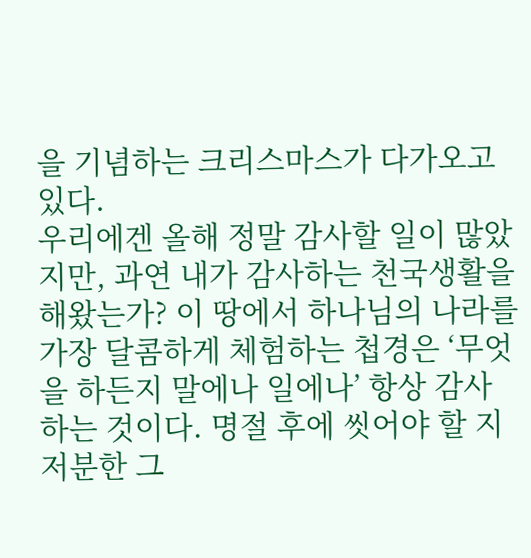을 기념하는 크리스마스가 다가오고 있다.
우리에겐 올해 정말 감사할 일이 많았지만, 과연 내가 감사하는 천국생활을 해왔는가? 이 땅에서 하나님의 나라를 가장 달콤하게 체험하는 첩경은 ‘무엇을 하든지 말에나 일에나’ 항상 감사하는 것이다. 명절 후에 씻어야 할 지저분한 그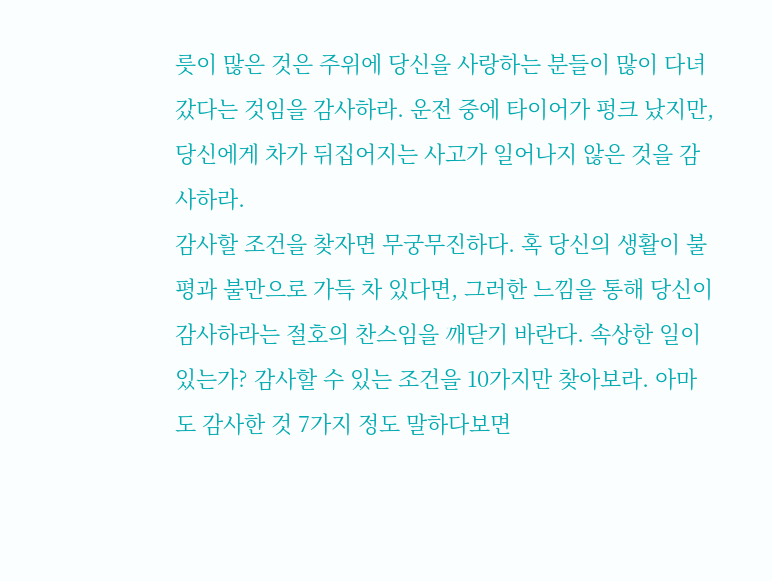릇이 많은 것은 주위에 당신을 사랑하는 분들이 많이 다녀갔다는 것임을 감사하라. 운전 중에 타이어가 펑크 났지만, 당신에게 차가 뒤집어지는 사고가 일어나지 않은 것을 감사하라.
감사할 조건을 찾자면 무궁무진하다. 혹 당신의 생활이 불평과 불만으로 가득 차 있다면, 그러한 느낌을 통해 당신이 감사하라는 절호의 찬스임을 깨닫기 바란다. 속상한 일이 있는가? 감사할 수 있는 조건을 10가지만 찾아보라. 아마도 감사한 것 7가지 정도 말하다보면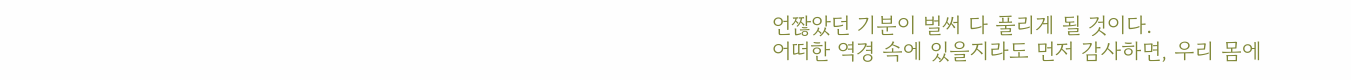언짢았던 기분이 벌써 다 풀리게 될 것이다.
어떠한 역경 속에 있을지라도 먼저 감사하면, 우리 몸에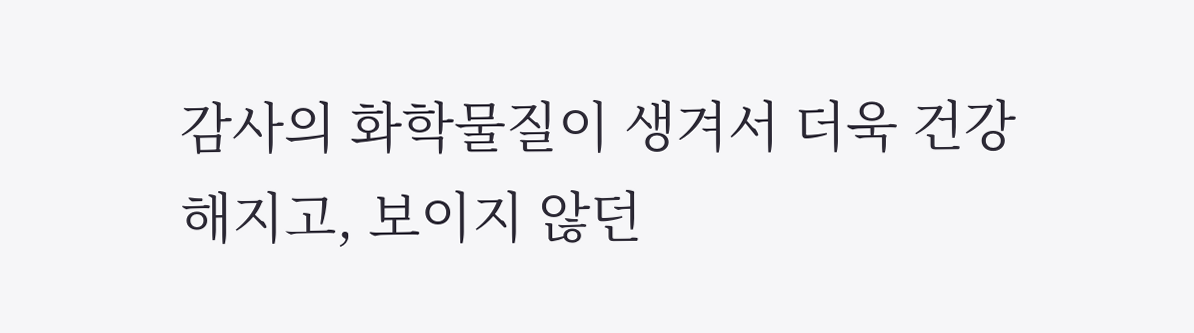감사의 화학물질이 생겨서 더욱 건강해지고, 보이지 않던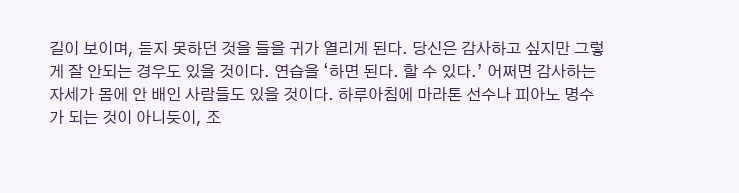길이 보이며, 듣지 못하던 것을 들을 귀가 열리게 된다. 당신은 감사하고 싶지만 그렇게 잘 안되는 경우도 있을 것이다. 연습을 ‘하면 된다. 할 수 있다.’ 어쩌면 감사하는 자세가 몸에 안 배인 사람들도 있을 것이다. 하루아침에 마라톤 선수나 피아노 명수가 되는 것이 아니듯이, 조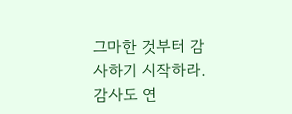그마한 것부터 감사하기 시작하라. 감사도 연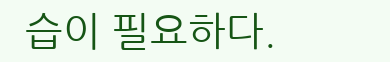습이 필요하다.